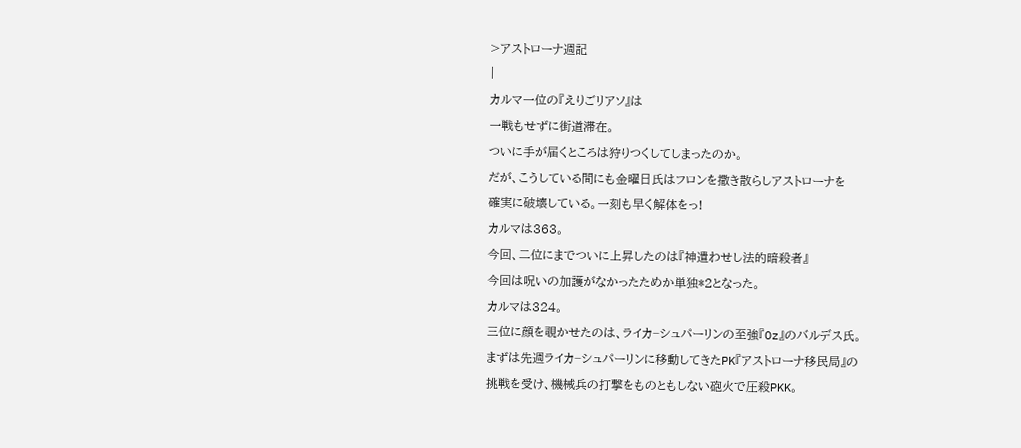>アストローナ週記
|
カルマ一位の『えりごリアソ』は
一戦もせずに街道滞在。
ついに手が届くところは狩りつくしてしまったのか。
だが、こうしている間にも金曜日氏はフロンを撒き散らしアストローナを
確実に破壊している。一刻も早く解体をっ!
カルマは363。
今回、二位にまでついに上昇したのは『神遣わせし法的暗殺者』
今回は呪いの加護がなかったためか単独*2となった。
カルマは324。
三位に顔を覗かせたのは、ライカ−シュパーリンの至強『Oz』のバルデス氏。
まずは先週ライカ−シュパーリンに移動してきたPK『アストローナ移民局』の
挑戦を受け、機械兵の打撃をものともしない砲火で圧殺PKK。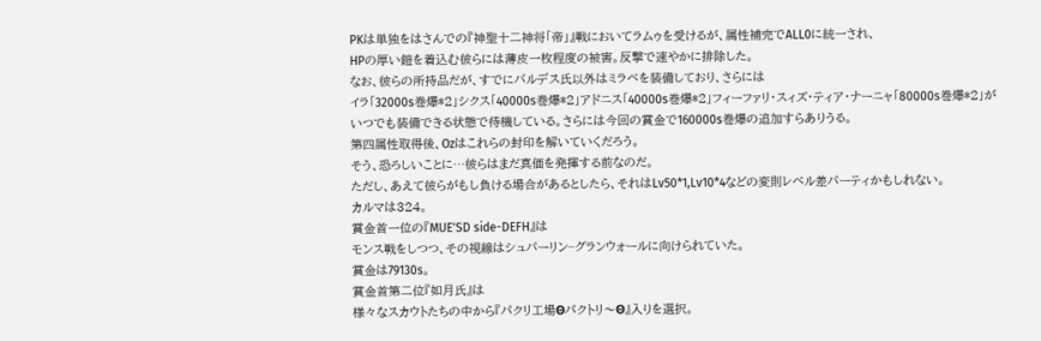PKは単独をはさんでの『神聖十二神将「帝」』戦においてラムゥを受けるが、属性補完でALL0に統一され、
HPの厚い鎧を着込む彼らには薄皮一枚程度の被害。反撃で速やかに排除した。
なお、彼らの所持品だが、すでにバルデス氏以外はミラベを装備しており、さらには
イラ「32000s巻爆*2」シクス「40000s巻爆*2」アドニス「40000s巻爆*2」フィーファリ・スィズ・ティア・ナーニャ「80000s巻爆*2」が
いつでも装備できる状態で待機している。さらには今回の賞金で160000s巻爆の追加すらありうる。
第四属性取得後、Ozはこれらの封印を解いていくだろう。
そう、恐ろしいことに…彼らはまだ真価を発揮する前なのだ。
ただし、あえて彼らがもし負ける場合があるとしたら、それはLv50*1,Lv10*4などの変則レベル差パーティかもしれない。
カルマは324。
賞金首一位の『MUE'SD side-DEFH』は
モンス戦をしつつ、その視線はシュパーリン−グランウォールに向けられていた。
賞金は79130s。
賞金首第二位『如月氏』は
様々なスカウトたちの中から『パクリ工場Θパクトリ〜Θ』入りを選択。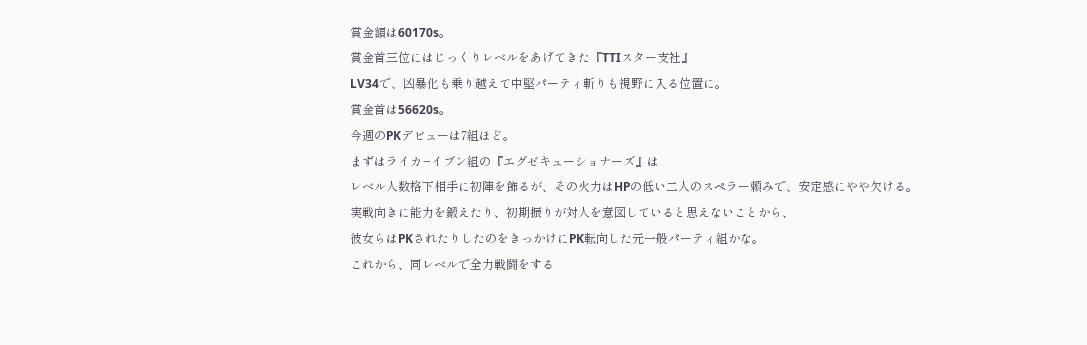賞金額は60170s。
賞金首三位にはじっくりレベルをあげてきた『TTIスター支社』
LV34で、凶暴化も乗り越えて中堅パーティ斬りも視野に入る位置に。
賞金首は56620s。
今週のPKデビューは7組ほど。
まずはライカ−イブン組の『エグゼキューショナーズ』は
レベル人数格下相手に初陣を飾るが、その火力はHPの低い二人のスペラー頼みで、安定感にやや欠ける。
実戦向きに能力を鍛えたり、初期振りが対人を意図していると思えないことから、
彼女らはPKされたりしたのをきっかけにPK転向した元一般パーティ組かな。
これから、同レベルで全力戦闘をする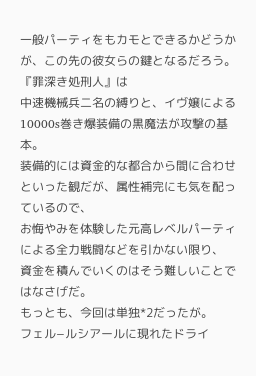一般パーティをもカモとできるかどうかが、この先の彼女らの鍵となるだろう。
『罪深き処刑人』は
中速機械兵二名の縛りと、イヴ嬢による10000s巻き爆装備の黒魔法が攻撃の基本。
装備的には資金的な都合から間に合わせといった観だが、属性補完にも気を配っているので、
お悔やみを体験した元高レベルパーティによる全力戦闘などを引かない限り、
資金を積んでいくのはそう難しいことではなさげだ。
もっとも、今回は単独*2だったが。
フェル−ルシアールに現れたドライ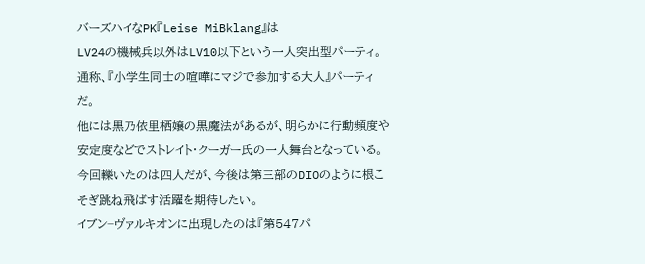バーズハイなPK『Leise MiBklang』は
LV24の機械兵以外はLV10以下という一人突出型パーティ。通称、『小学生同士の喧嘩にマジで参加する大人』パーティだ。
他には黒乃依里栖嬢の黒魔法があるが、明らかに行動頻度や安定度などでストレイト・クーガー氏の一人舞台となっている。
今回轢いたのは四人だが、今後は第三部のDIOのように根こそぎ跳ね飛ばす活躍を期待したい。
イブン−ヴァルキオンに出現したのは『第547パ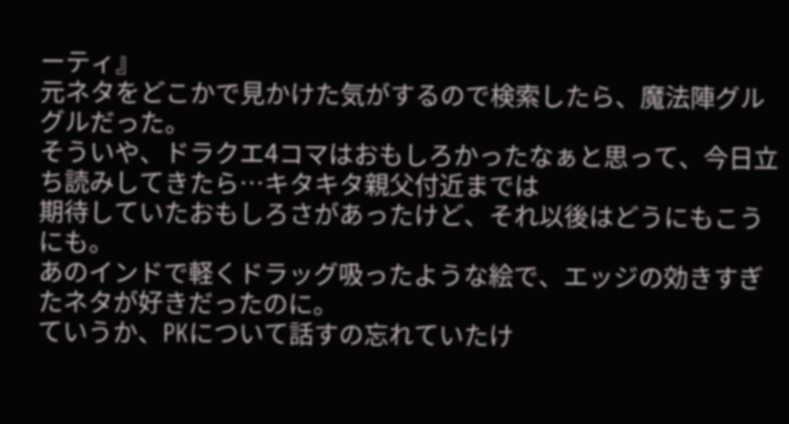ーティ』
元ネタをどこかで見かけた気がするので検索したら、魔法陣グルグルだった。
そういや、ドラクエ4コマはおもしろかったなぁと思って、今日立ち読みしてきたら…キタキタ親父付近までは
期待していたおもしろさがあったけど、それ以後はどうにもこうにも。
あのインドで軽くドラッグ吸ったような絵で、エッジの効きすぎたネタが好きだったのに。
ていうか、PKについて話すの忘れていたけ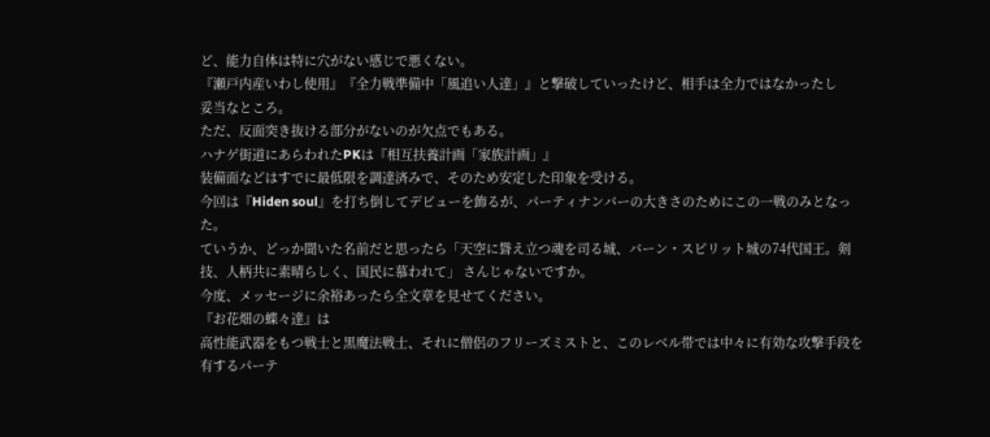ど、能力自体は特に穴がない感じで悪くない。
『瀬戸内産いわし使用』『全力戦準備中「風追い人達」』と撃破していったけど、相手は全力ではなかったし
妥当なところ。
ただ、反面突き抜ける部分がないのが欠点でもある。
ハナゲ街道にあらわれたPKは『相互扶養計画「家族計画」』
装備面などはすでに最低限を調達済みで、そのため安定した印象を受ける。
今回は『Hiden soul』を打ち倒してデビューを飾るが、パーティナンバーの大きさのためにこの一戦のみとなった。
ていうか、どっか聞いた名前だと思ったら「天空に聳え立つ魂を司る城、バーン・スピリット城の74代国王。剣技、人柄共に素晴らしく、国民に慕われて」 さんじゃないですか。
今度、メッセージに余裕あったら全文章を見せてください。
『お花畑の蝶々達』は
高性能武器をもつ戦士と黒魔法戦士、それに僧侶のフリーズミストと、このレベル帯では中々に有効な攻撃手段を有するパーテ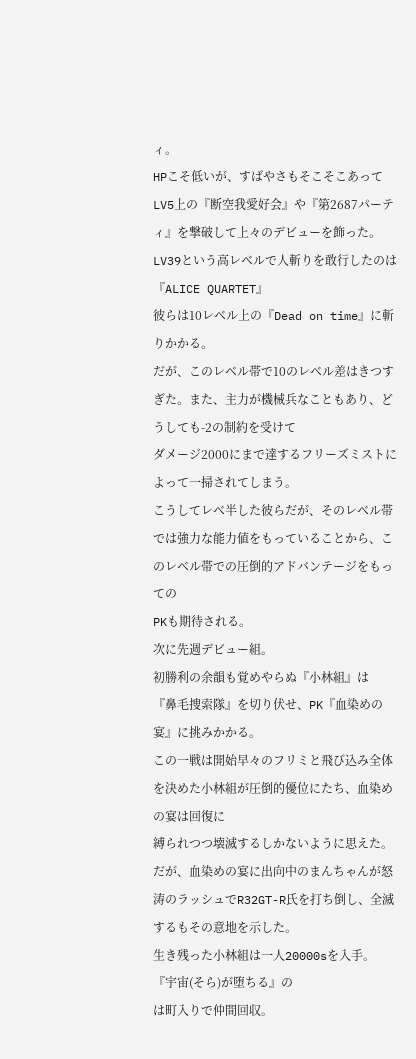ィ。
HPこそ低いが、すばやさもそこそこあってLV5上の『断空我愛好会』や『第2687パーティ』を撃破して上々のデビューを飾った。
LV39という高レベルで人斬りを敢行したのは『ALICE QUARTET』
彼らは10レベル上の『Dead on time』に斬りかかる。
だが、このレベル帯で10のレベル差はきつすぎた。また、主力が機械兵なこともあり、どうしても-2の制約を受けて
ダメージ2000にまで達するフリーズミストによって一掃されてしまう。
こうしてレベ半した彼らだが、そのレベル帯では強力な能力値をもっていることから、このレベル帯での圧倒的アドバンテージをもっての
PKも期待される。
次に先週デビュー組。
初勝利の余韻も覚めやらぬ『小林組』は
『鼻毛捜索隊』を切り伏せ、PK『血染めの宴』に挑みかかる。
この一戦は開始早々のフリミと飛び込み全体を決めた小林組が圧倒的優位にたち、血染めの宴は回復に
縛られつつ壊滅するしかないように思えた。
だが、血染めの宴に出向中のまんちゃんが怒涛のラッシュでR32GT-R氏を打ち倒し、全滅するもその意地を示した。
生き残った小林組は一人20000sを入手。
『宇宙(そら)が堕ちる』の
は町入りで仲間回収。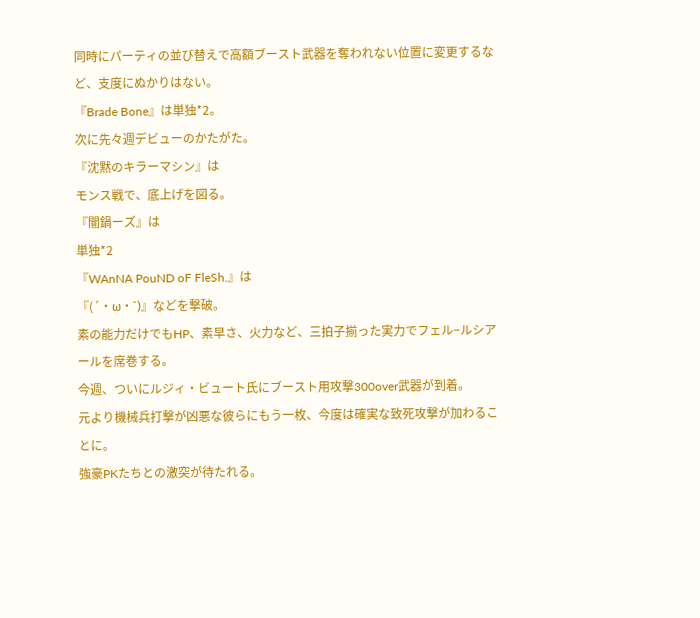同時にパーティの並び替えで高額ブースト武器を奪われない位置に変更するなど、支度にぬかりはない。
『Brade Bone』は単独*2。
次に先々週デビューのかたがた。
『沈黙のキラーマシン』は
モンス戦で、底上げを図る。
『闇鍋ーズ』は
単独*2
『WAnNA PouND oF FleSh.』は
『(´・ω・`)』などを撃破。
素の能力だけでもHP、素早さ、火力など、三拍子揃った実力でフェル−ルシアールを席巻する。
今週、ついにルジィ・ビュート氏にブースト用攻撃300over武器が到着。
元より機械兵打撃が凶悪な彼らにもう一枚、今度は確実な致死攻撃が加わることに。
強豪PKたちとの激突が待たれる。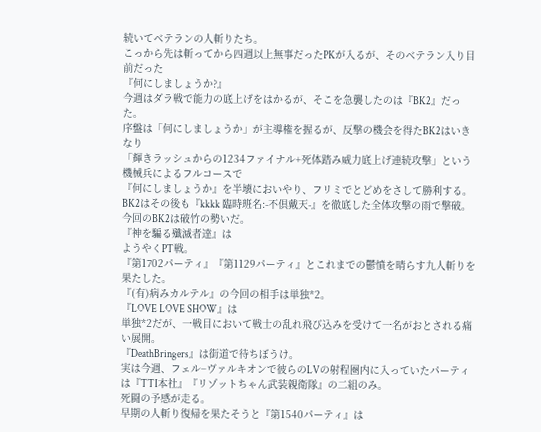続いてベテランの人斬りたち。
こっから先は斬ってから四週以上無事だったPKが入るが、そのベテラン入り目前だった
『何にしましょうか?』
今週はダラ戦で能力の底上げをはかるが、そこを急襲したのは『BK2』だった。
序盤は「何にしましょうか」が主導権を握るが、反撃の機会を得たBK2はいきなり
「輝きラッシュからの1234ファイナル+死体踏み威力底上げ連続攻撃」という機械兵によるフルコースで
『何にしましょうか』を半壊においやり、フリミでとどめをさして勝利する。
BK2はその後も『kkkk 臨時班名:-不倶戴天-』を徹底した全体攻撃の雨で撃破。今回のBK2は破竹の勢いだ。
『神を騙る殲滅者達』は
ようやくPT戦。
『第1702パーティ』『第1129パーティ』とこれまでの鬱憤を晴らす九人斬りを果たした。
『(有)病みカルテル』の今回の相手は単独*2。
『LOVE LOVE SHOW』は
単独*2だが、一戦目において戦士の乱れ飛び込みを受けて一名がおとされる痛い展開。
『DeathBringers』は街道で待ちぼうけ。
実は今週、フェル−ヴァルキオンで彼らのLVの射程圏内に入っていたパーティは『TTI本社』『リゾットちゃん武装親衛隊』の二組のみ。
死闘の予感が走る。
早期の人斬り復帰を果たそうと『第1540パーティ』は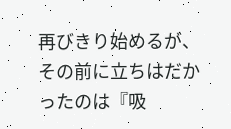再びきり始めるが、その前に立ちはだかったのは『吸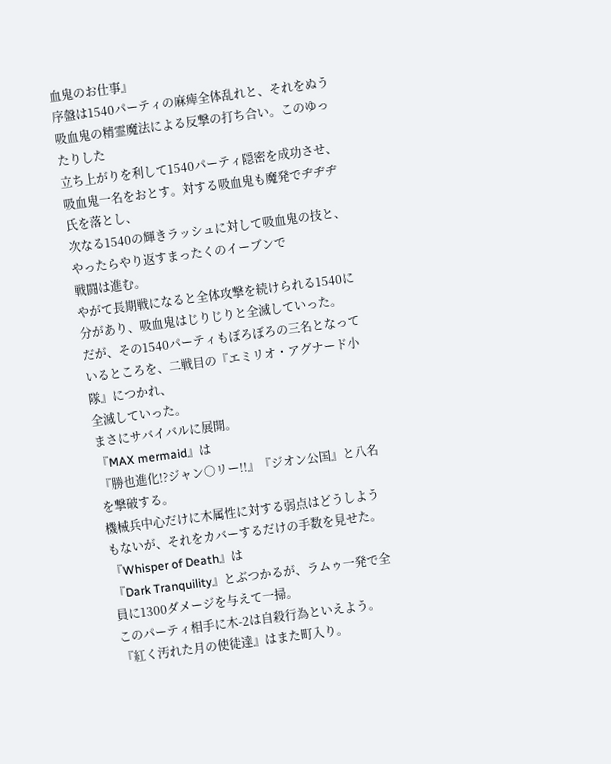血鬼のお仕事』
序盤は1540パーティの麻痺全体乱れと、それをぬう吸血鬼の精霊魔法による反撃の打ち合い。このゆったりした
立ち上がりを利して1540パーティ隠密を成功させ、吸血鬼一名をおとす。対する吸血鬼も魔発でヂヂヂ氏を落とし、
次なる1540の輝きラッシュに対して吸血鬼の技と、やったらやり返すまったくのイーブンで
戦闘は進む。
やがて長期戦になると全体攻撃を続けられる1540に分があり、吸血鬼はじりじりと全滅していった。
だが、その1540パーティもぼろぼろの三名となっているところを、二戦目の『エミリオ・アグナード小隊』につかれ、
全滅していった。
まさにサバイバルに展開。
『MAX mermaid』は
『勝也進化!?ジャン○リー!!』『ジオン公国』と八名を撃破する。
機械兵中心だけに木属性に対する弱点はどうしようもないが、それをカバーするだけの手数を見せた。
『Whisper of Death』は
『Dark Tranquility』とぶつかるが、ラムゥ一発で全員に1300ダメージを与えて一掃。
このパーティ相手に木-2は自殺行為といえよう。
『紅く汚れた月の使徒達』はまた町入り。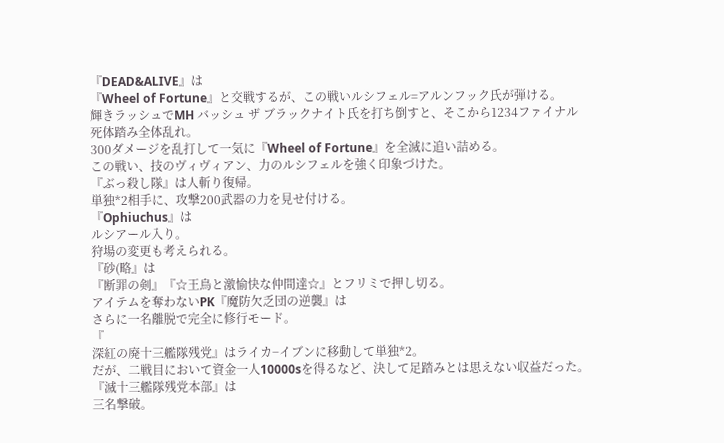『DEAD&ALIVE』は
『Wheel of Fortune』と交戦するが、この戦いルシフェル=アルンフック氏が弾ける。
輝きラッシュでMH バッシュ ザ ブラックナイト氏を打ち倒すと、そこから1234ファイナル死体踏み全体乱れ。
300ダメージを乱打して一気に『Wheel of Fortune』を全滅に追い詰める。
この戦い、技のヴィヴィアン、力のルシフェルを強く印象づけた。
『ぶっ殺し隊』は人斬り復帰。
単独*2相手に、攻撃200武器の力を見せ付ける。
『Ophiuchus』は
ルシアール入り。
狩場の変更も考えられる。
『砂(略』は
『断罪の剣』『☆王鳥と激愉快な仲間達☆』とフリミで押し切る。
アイテムを奪わないPK『魔防欠乏団の逆襲』は
さらに一名離脱で完全に修行モード。
『
深紅の廃十三艦隊残党』はライカ−イブンに移動して単独*2。
だが、二戦目において資金一人10000sを得るなど、決して足踏みとは思えない収益だった。
『滅十三艦隊残党本部』は
三名撃破。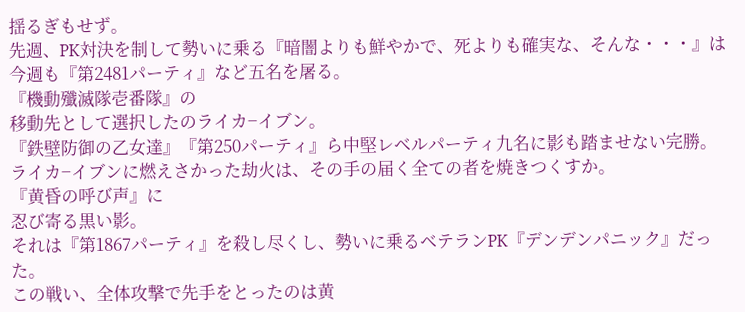揺るぎもせず。
先週、PK対決を制して勢いに乗る『暗闇よりも鮮やかで、死よりも確実な、そんな・・・』は
今週も『第2481パーティ』など五名を屠る。
『機動殲滅隊壱番隊』の
移動先として選択したのライカ−イブン。
『鉄壁防御の乙女達』『第250パーティ』ら中堅レベルパーティ九名に影も踏ませない完勝。
ライカ−イブンに燃えさかった劫火は、その手の届く全ての者を焼きつくすか。
『黄昏の呼び声』に
忍び寄る黒い影。
それは『第1867パーティ』を殺し尽くし、勢いに乗るベテランPK『デンデンパニック』だった。
この戦い、全体攻撃で先手をとったのは黄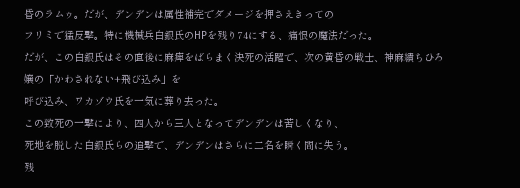昏のラムゥ。だが、デンデンは属性補完でダメージを押さえきっての
フリミで猛反撃。特に機械兵白銀氏のHPを残り74にする、痛恨の魔法だった。
だが、この白銀氏はその直後に麻痺をばらまく決死の活躍で、次の黄昏の戦士、神麻績ちひろ嬢の「かわされない+飛び込み」を
呼び込み、ワカゾウ氏を一気に葬り去った。
この致死の一撃により、四人から三人となってデンデンは苦しくなり、
死地を脱した白銀氏らの追撃で、デンデンはさらに二名を瞬く間に失う。
残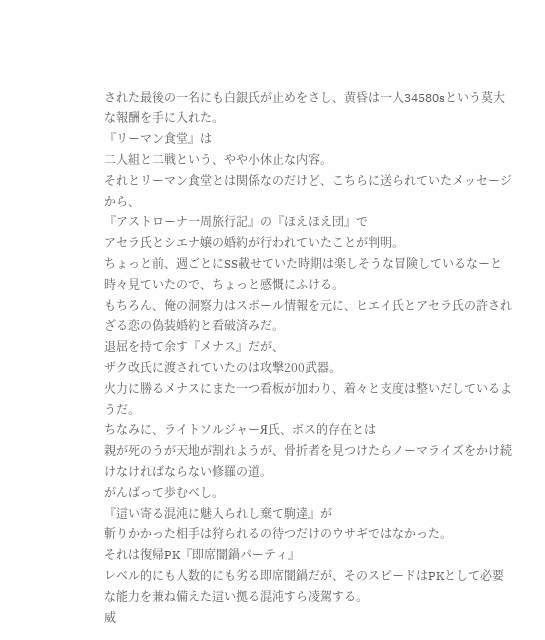された最後の一名にも白銀氏が止めをさし、黄昏は一人34580sという莫大な報酬を手に入れた。
『リーマン食堂』は
二人組と二戦という、やや小休止な内容。
それとリーマン食堂とは関係なのだけど、こちらに送られていたメッセージから、
『アストローナ一周旅行記』の『ほえほえ団』で
アセラ氏とシエナ嬢の婚約が行われていたことが判明。
ちょっと前、週ごとにSS載せていた時期は楽しそうな冒険しているなーと時々見ていたので、ちょっと感慨にふける。
もちろん、俺の洞察力はスポール情報を元に、ヒエイ氏とアセラ氏の許されざる恋の偽装婚約と看破済みだ。
退屈を持て余す『メナス』だが、
ザク改氏に渡されていたのは攻撃200武器。
火力に勝るメナスにまた一つ看板が加わり、着々と支度は整いだしているようだ。
ちなみに、ライトソルジャーЯ氏、ボス的存在とは
親が死のうが天地が割れようが、骨折者を見つけたらノーマライズをかけ続けなければならない修羅の道。
がんばって歩むべし。
『這い寄る混沌に魅入られし棄て駒達』が
斬りかかった相手は狩られるの待つだけのウサギではなかった。
それは復帰PK『即席闇鍋パーティ』
レベル的にも人数的にも劣る即席闇鍋だが、そのスピードはPKとして必要な能力を兼ね備えた這い拠る混沌すら凌駕する。
威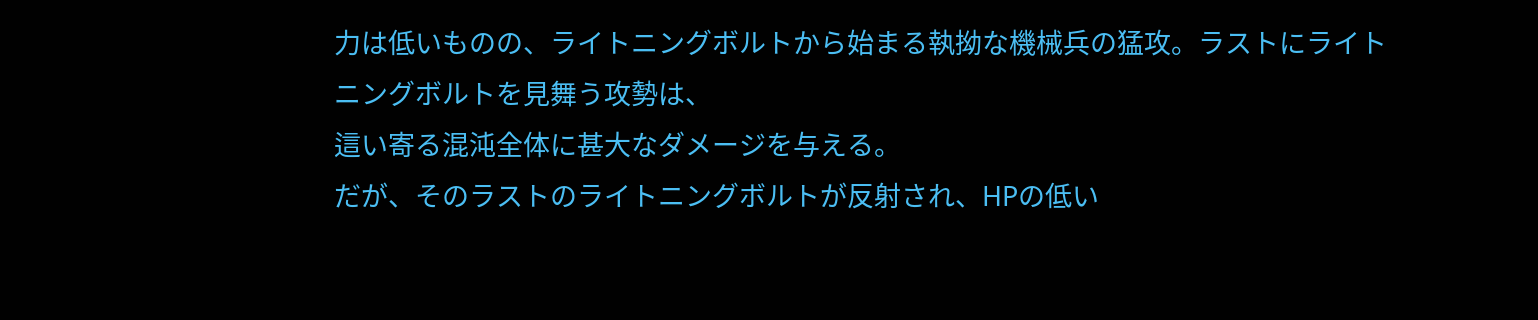力は低いものの、ライトニングボルトから始まる執拗な機械兵の猛攻。ラストにライトニングボルトを見舞う攻勢は、
這い寄る混沌全体に甚大なダメージを与える。
だが、そのラストのライトニングボルトが反射され、HPの低い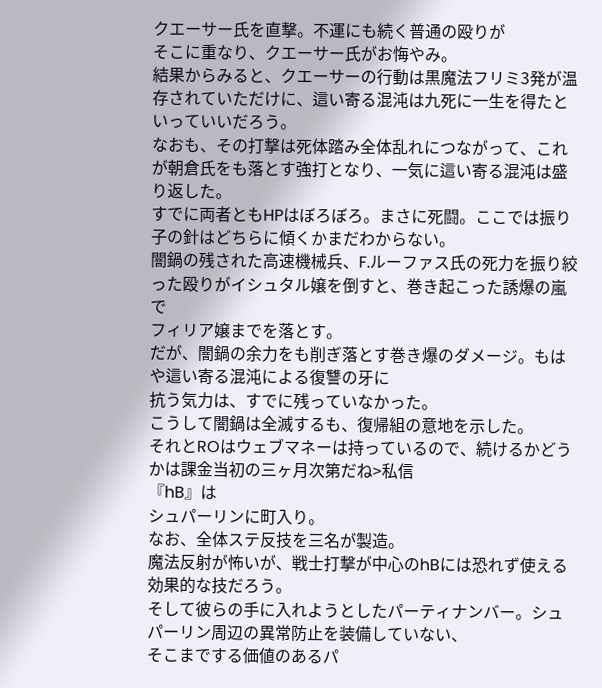クエーサー氏を直撃。不運にも続く普通の殴りが
そこに重なり、クエーサー氏がお悔やみ。
結果からみると、クエーサーの行動は黒魔法フリミ3発が温存されていただけに、這い寄る混沌は九死に一生を得たといっていいだろう。
なおも、その打撃は死体踏み全体乱れにつながって、これが朝倉氏をも落とす強打となり、一気に這い寄る混沌は盛り返した。
すでに両者ともHPはぼろぼろ。まさに死闘。ここでは振り子の針はどちらに傾くかまだわからない。
闇鍋の残された高速機械兵、F.ルーファス氏の死力を振り絞った殴りがイシュタル嬢を倒すと、巻き起こった誘爆の嵐で
フィリア嬢までを落とす。
だが、闇鍋の余力をも削ぎ落とす巻き爆のダメージ。もはや這い寄る混沌による復讐の牙に
抗う気力は、すでに残っていなかった。
こうして闇鍋は全滅するも、復帰組の意地を示した。
それとROはウェブマネーは持っているので、続けるかどうかは課金当初の三ヶ月次第だね>私信
『hB』は
シュパーリンに町入り。
なお、全体ステ反技を三名が製造。
魔法反射が怖いが、戦士打撃が中心のhBには恐れず使える効果的な技だろう。
そして彼らの手に入れようとしたパーティナンバー。シュパーリン周辺の異常防止を装備していない、
そこまでする価値のあるパ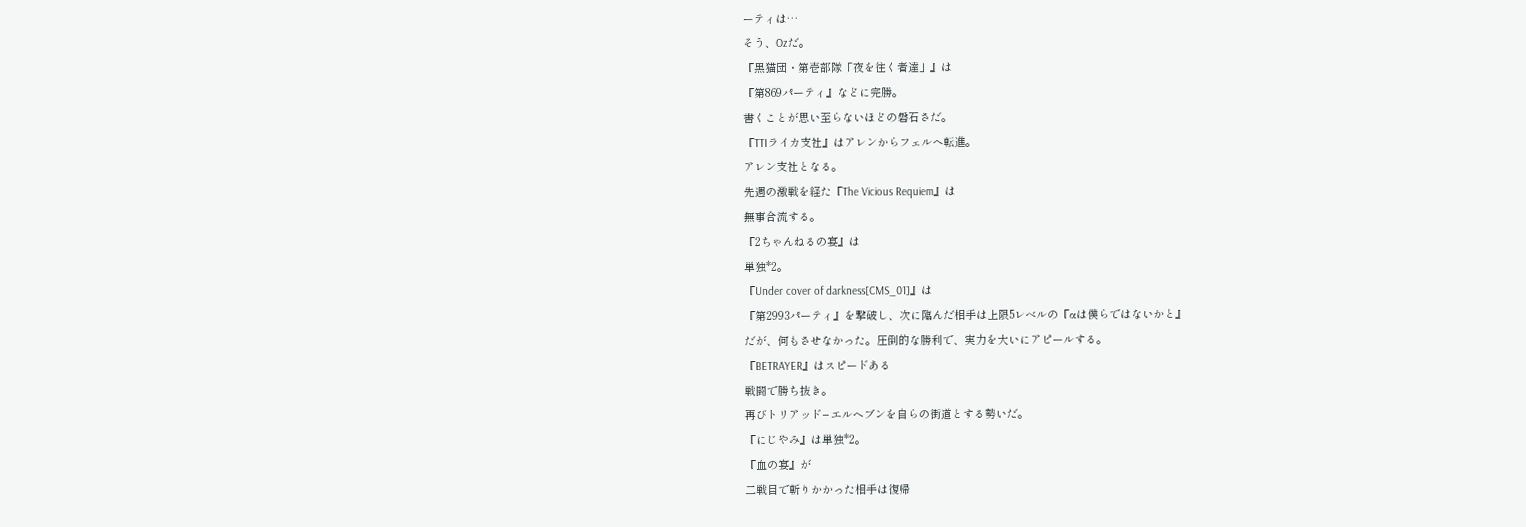ーティは…
そう、Ozだ。
『黒猫団・第壱部隊「夜を往く者達」』は
『第869パーティ』などに完勝。
書くことが思い至らないほどの磐石さだ。
『TTIライカ支社』はアレンからフェルへ転進。
アレン支社となる。
先週の激戦を経た『The Vicious Requiem』は
無事合流する。
『2ちゃんねるの宴』は
単独*2。
『Under cover of darkness[CMS_01]』は
『第2993パーティ』を撃破し、次に臨んだ相手は上限5レベルの『αは僕らではないかと』
だが、何もさせなかった。圧倒的な勝利で、実力を大いにアピールする。
『BETRAYER』はスピードある
戦闘で勝ち抜き。
再びトリアッド−エルヘブンを自らの街道とする勢いだ。
『にじやみ』は単独*2。
『血の宴』が
二戦目で斬りかかった相手は復帰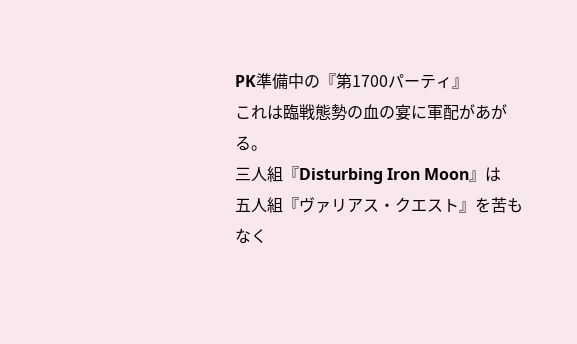PK準備中の『第1700パーティ』
これは臨戦態勢の血の宴に軍配があがる。
三人組『Disturbing Iron Moon』は
五人組『ヴァリアス・クエスト』を苦もなく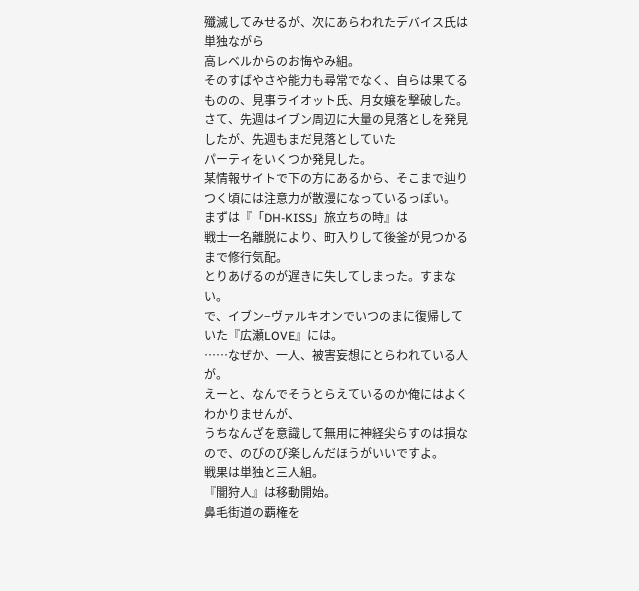殲滅してみせるが、次にあらわれたデバイス氏は単独ながら
高レベルからのお悔やみ組。
そのすばやさや能力も尋常でなく、自らは果てるものの、見事ライオット氏、月女嬢を撃破した。
さて、先週はイブン周辺に大量の見落としを発見したが、先週もまだ見落としていた
パーティをいくつか発見した。
某情報サイトで下の方にあるから、そこまで辿りつく頃には注意力が散漫になっているっぽい。
まずは『「DH-KISS」旅立ちの時』は
戦士一名離脱により、町入りして後釜が見つかるまで修行気配。
とりあげるのが遅きに失してしまった。すまない。
で、イブン−ヴァルキオンでいつのまに復帰していた『広瀬LOVE』には。
……なぜか、一人、被害妄想にとらわれている人が。
えーと、なんでそうとらえているのか俺にはよくわかりませんが、
うちなんざを意識して無用に神経尖らすのは損なので、のびのび楽しんだほうがいいですよ。
戦果は単独と三人組。
『闇狩人』は移動開始。
鼻毛街道の覇権を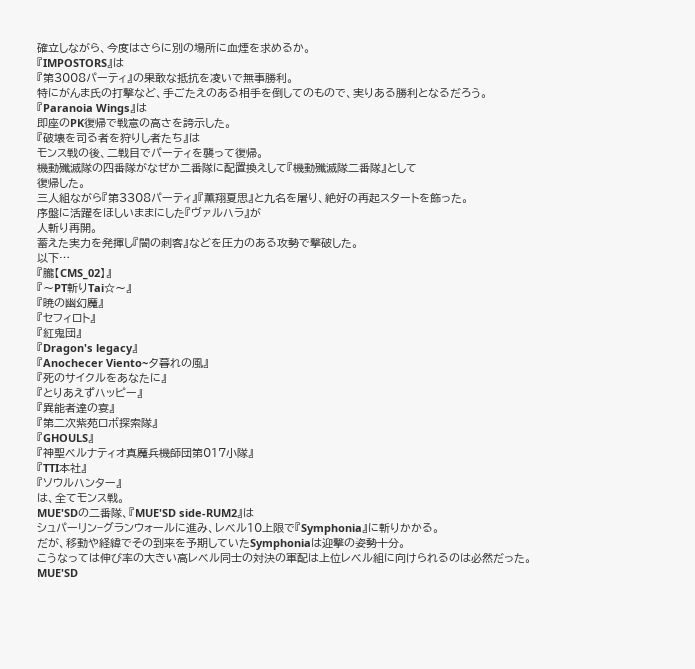確立しながら、今度はさらに別の場所に血煙を求めるか。
『IMPOSTORS』は
『第3008パーティ』の果敢な抵抗を凌いで無事勝利。
特にがんま氏の打撃など、手ごたえのある相手を倒してのもので、実りある勝利となるだろう。
『Paranoia Wings』は
即座のPK復帰で戦意の高さを誇示した。
『破壊を司る者を狩りし者たち』は
モンス戦の後、二戦目でパーティを襲って復帰。
機動殲滅隊の四番隊がなぜか二番隊に配置換えして『機動殲滅隊二番隊』として
復帰した。
三人組ながら『第3308パーティ』『薫翔夏思』と九名を屠り、絶好の再起スタートを飾った。
序盤に活躍をほしいままにした『ヴァルハラ』が
人斬り再開。
蓄えた実力を発揮し『闇の刺客』などを圧力のある攻勢で撃破した。
以下…
『朧【CMS_02】』
『〜PT斬りTai☆〜』
『暁の幽幻魔』
『セフィロト』
『紅鬼団』
『Dragon's legacy』
『Anochecer Viento~夕暮れの風』
『死のサイクルをあなたに』
『とりあえずハッピー』
『異能者達の宴』
『第二次紫苑ロボ探索隊』
『GHOULS』
『神聖ベルナティオ真魔兵機師団第017小隊』
『TTI本社』
『ソウルハンター』
は、全てモンス戦。
MUE'SDの二番隊、『MUE'SD side-RUM2』は
シュパーリン−グランウォールに進み、レベル10上限で『Symphonia』に斬りかかる。
だが、移動や経緯でその到来を予期していたSymphoniaは迎撃の姿勢十分。
こうなっては伸び率の大きい高レベル同士の対決の軍配は上位レベル組に向けられるのは必然だった。
MUE'SD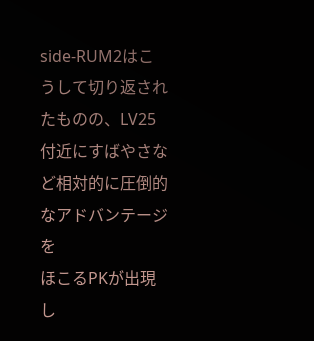side-RUM2はこうして切り返されたものの、LV25付近にすばやさなど相対的に圧倒的なアドバンテージを
ほこるPKが出現し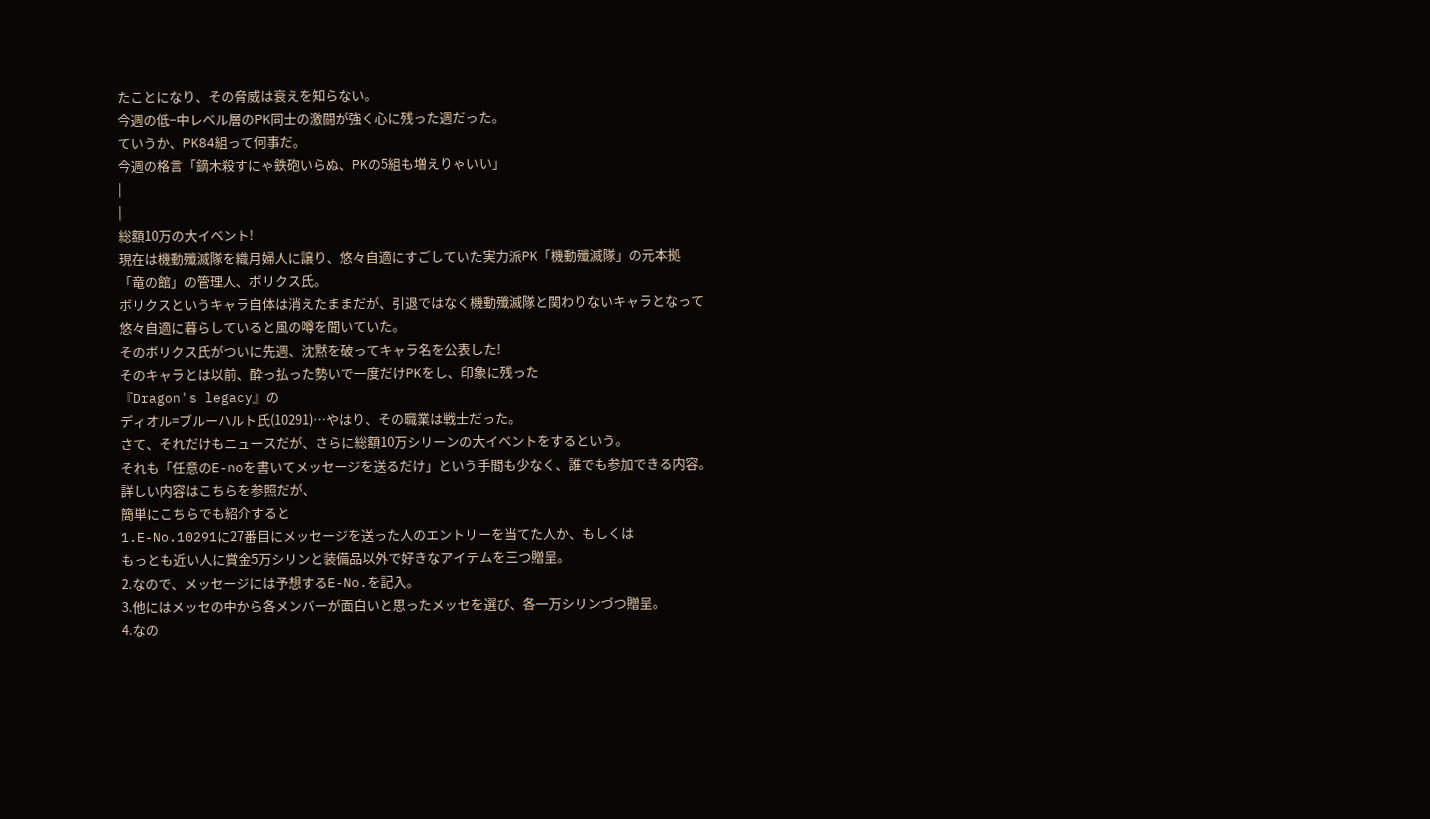たことになり、その脅威は衰えを知らない。
今週の低−中レベル層のPK同士の激闘が強く心に残った週だった。
ていうか、PK84組って何事だ。
今週の格言「鏑木殺すにゃ鉄砲いらぬ、PKの5組も増えりゃいい」
|
|
総額10万の大イベント!
現在は機動殲滅隊を織月婦人に譲り、悠々自適にすごしていた実力派PK「機動殲滅隊」の元本拠
「竜の館」の管理人、ボリクス氏。
ボリクスというキャラ自体は消えたままだが、引退ではなく機動殲滅隊と関わりないキャラとなって
悠々自適に暮らしていると風の噂を聞いていた。
そのボリクス氏がついに先週、沈黙を破ってキャラ名を公表した!
そのキャラとは以前、酔っ払った勢いで一度だけPKをし、印象に残った
『Dragon's legacy』の
ディオル=ブルーハルト氏(10291)…やはり、その職業は戦士だった。
さて、それだけもニュースだが、さらに総額10万シリーンの大イベントをするという。
それも「任意のE-noを書いてメッセージを送るだけ」という手間も少なく、誰でも参加できる内容。
詳しい内容はこちらを参照だが、
簡単にこちらでも紹介すると
1.E-No.10291に27番目にメッセージを送った人のエントリーを当てた人か、もしくは
もっとも近い人に賞金5万シリンと装備品以外で好きなアイテムを三つ贈呈。
2.なので、メッセージには予想するE-No.を記入。
3.他にはメッセの中から各メンバーが面白いと思ったメッセを選び、各一万シリンづつ贈呈。
4.なの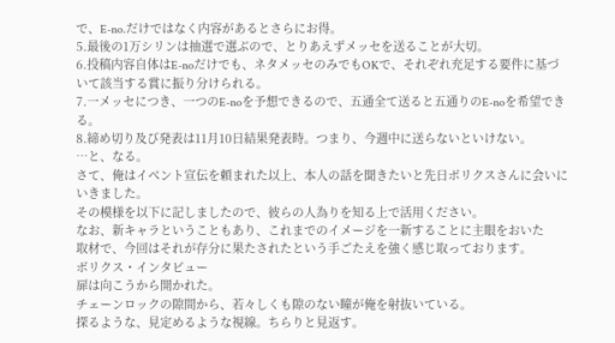で、E-no.だけではなく内容があるとさらにお得。
5.最後の1万シリンは抽選で選ぶので、とりあえずメッセを送ることが大切。
6.投稿内容自体はE-noだけでも、ネタメッセのみでもOKで、それぞれ充足する要件に基づいて該当する賞に振り分けられる。
7.一メッセにつき、一つのE-noを予想できるので、五通全て送ると五通りのE-noを希望できる。
8.締め切り及び発表は11月10日結果発表時。つまり、今週中に送らないといけない。
…と、なる。
さて、俺はイベント宣伝を頼まれた以上、本人の話を聞きたいと先日ボリクスさんに会いにいきました。
その模様を以下に記しましたので、彼らの人為りを知る上で活用ください。
なお、新キャラということもあり、これまでのイメージを一新することに主眼をおいた
取材で、今回はそれが存分に果たされたという手ごたえを強く感じ取っております。
ボリクス・インタビュー
扉は向こうから開かれた。
チェーンロックの隙間から、若々しくも隙のない瞳が俺を射抜いている。
探るような、見定めるような視線。ちらりと見返す。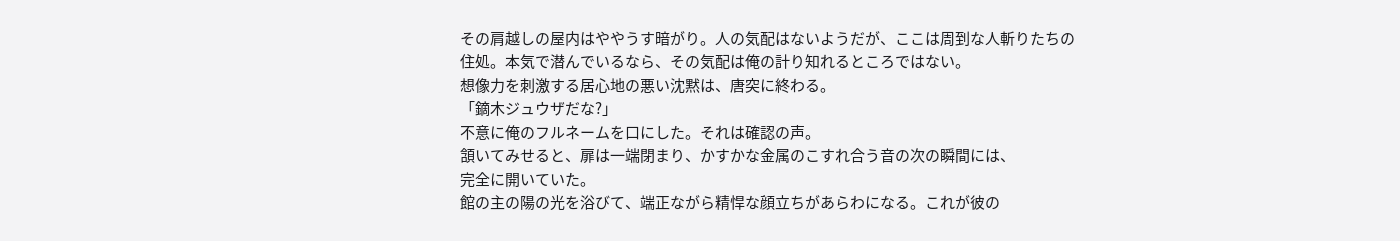その肩越しの屋内はややうす暗がり。人の気配はないようだが、ここは周到な人斬りたちの
住処。本気で潜んでいるなら、その気配は俺の計り知れるところではない。
想像力を刺激する居心地の悪い沈黙は、唐突に終わる。
「鏑木ジュウザだな?」
不意に俺のフルネームを口にした。それは確認の声。
頷いてみせると、扉は一端閉まり、かすかな金属のこすれ合う音の次の瞬間には、
完全に開いていた。
館の主の陽の光を浴びて、端正ながら精悍な顔立ちがあらわになる。これが彼の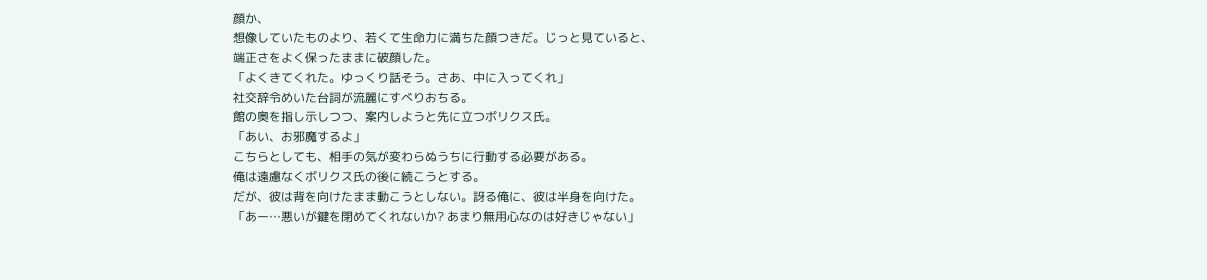顔か、
想像していたものより、若くて生命力に満ちた顔つきだ。じっと見ていると、
端正さをよく保ったままに破顔した。
「よくきてくれた。ゆっくり話そう。さあ、中に入ってくれ」
社交辞令めいた台詞が流麗にすべりおちる。
館の奥を指し示しつつ、案内しようと先に立つボリクス氏。
「あい、お邪魔するよ」
こちらとしても、相手の気が変わらぬうちに行動する必要がある。
俺は遠慮なくボリクス氏の後に続こうとする。
だが、彼は背を向けたまま動こうとしない。訝る俺に、彼は半身を向けた。
「あー…悪いが鍵を閉めてくれないか? あまり無用心なのは好きじゃない」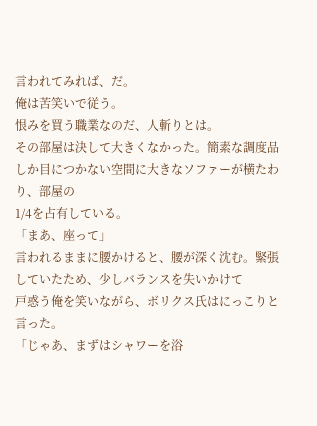言われてみれば、だ。
俺は苦笑いで従う。
恨みを買う職業なのだ、人斬りとは。
その部屋は決して大きくなかった。簡素な調度品しか目につかない空間に大きなソファーが横たわり、部屋の
1/4を占有している。
「まあ、座って」
言われるままに腰かけると、腰が深く沈む。緊張していたため、少しバランスを失いかけて
戸惑う俺を笑いながら、ボリクス氏はにっこりと言った。
「じゃあ、まずはシャワーを浴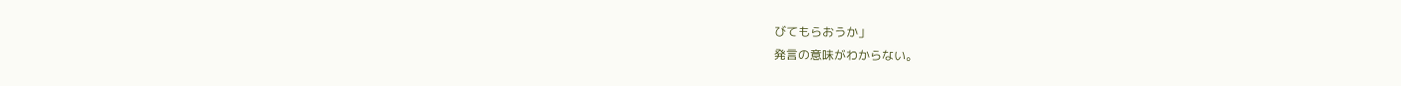びてもらおうか」
発言の意味がわからない。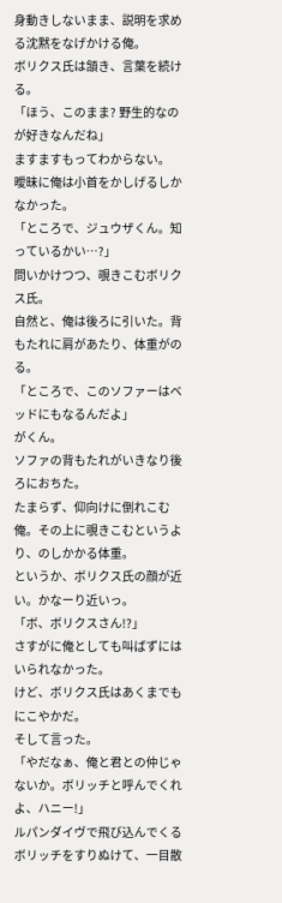身動きしないまま、説明を求める沈黙をなげかける俺。
ボリクス氏は頷き、言葉を続ける。
「ほう、このまま? 野生的なのが好きなんだね」
ますますもってわからない。
曖昧に俺は小首をかしげるしかなかった。
「ところで、ジュウザくん。知っているかい…?」
問いかけつつ、覗きこむボリクス氏。
自然と、俺は後ろに引いた。背もたれに肩があたり、体重がのる。
「ところで、このソファーはベッドにもなるんだよ」
がくん。
ソファの背もたれがいきなり後ろにおちた。
たまらず、仰向けに倒れこむ俺。その上に覗きこむというより、のしかかる体重。
というか、ボリクス氏の顔が近い。かなーり近いっ。
「ボ、ボリクスさん!?」
さすがに俺としても叫ばずにはいられなかった。
けど、ボリクス氏はあくまでもにこやかだ。
そして言った。
「やだなぁ、俺と君との仲じゃないか。ボリッチと呼んでくれよ、ハニー!」
ルパンダイヴで飛び込んでくるボリッチをすりぬけて、一目散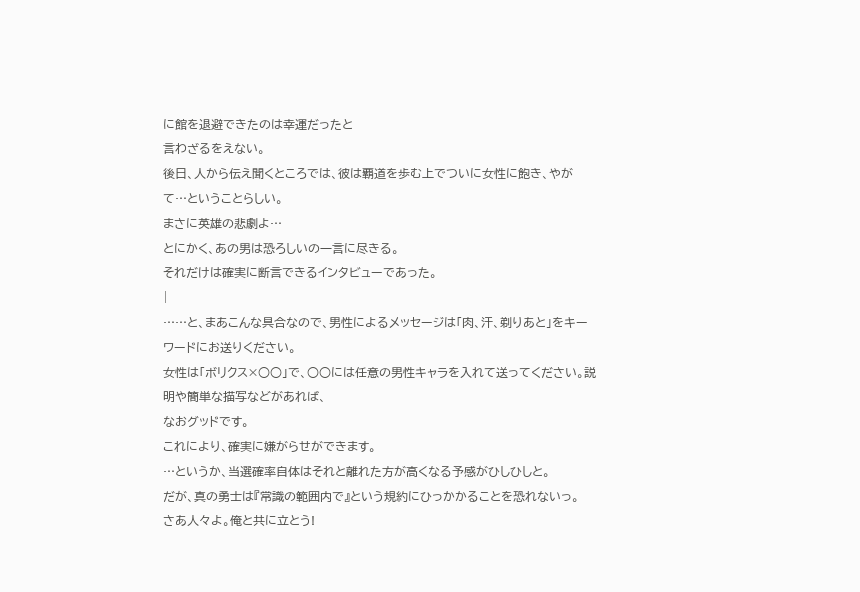に館を退避できたのは幸運だったと
言わざるをえない。
後日、人から伝え聞くところでは、彼は覇道を歩む上でついに女性に飽き、やがて…ということらしい。
まさに英雄の悲劇よ…
とにかく、あの男は恐ろしいの一言に尽きる。
それだけは確実に断言できるインタビューであった。
|
……と、まあこんな具合なので、男性によるメッセージは「肉、汗、剃りあと」をキーワードにお送りください。
女性は「ボリクス×○○」で、○○には任意の男性キャラを入れて送ってください。説明や簡単な描写などがあれば、
なおグッドです。
これにより、確実に嫌がらせができます。
…というか、当選確率自体はそれと離れた方が高くなる予感がひしひしと。
だが、真の勇士は『常識の範囲内で』という規約にひっかかることを恐れないっ。
さあ人々よ。俺と共に立とう!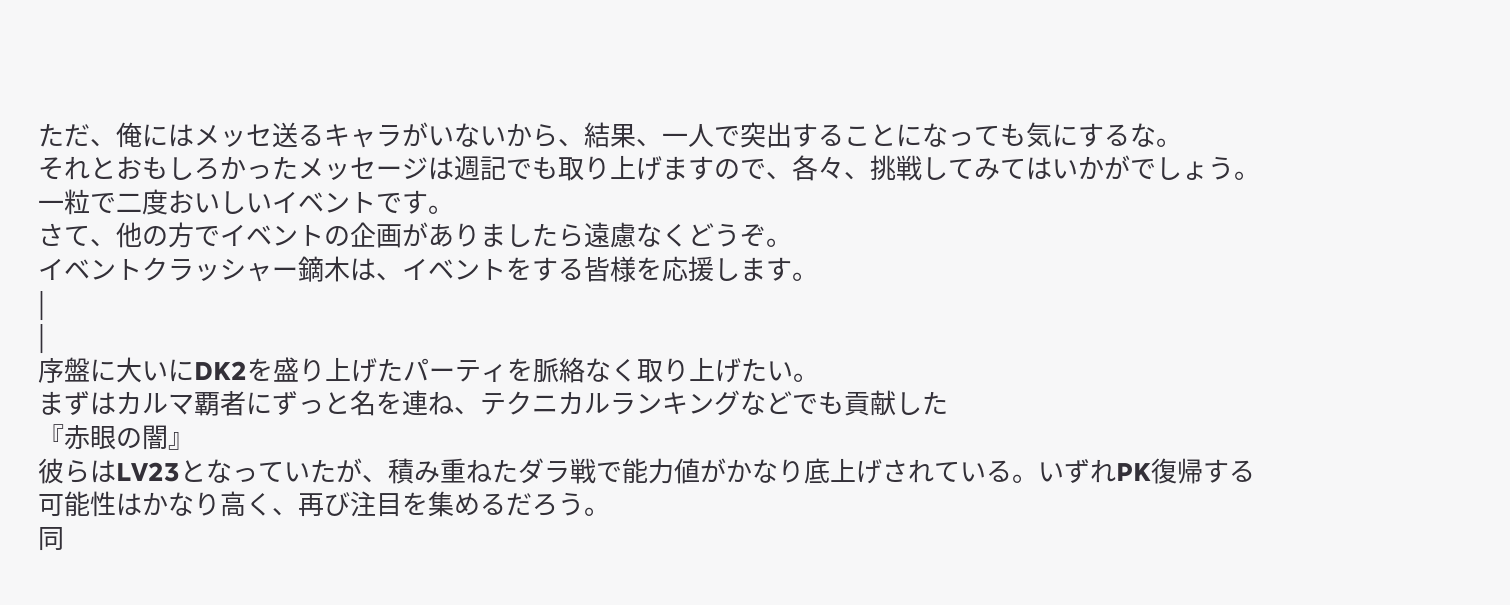ただ、俺にはメッセ送るキャラがいないから、結果、一人で突出することになっても気にするな。
それとおもしろかったメッセージは週記でも取り上げますので、各々、挑戦してみてはいかがでしょう。
一粒で二度おいしいイベントです。
さて、他の方でイベントの企画がありましたら遠慮なくどうぞ。
イベントクラッシャー鏑木は、イベントをする皆様を応援します。
|
|
序盤に大いにDK2を盛り上げたパーティを脈絡なく取り上げたい。
まずはカルマ覇者にずっと名を連ね、テクニカルランキングなどでも貢献した
『赤眼の闇』
彼らはLV23となっていたが、積み重ねたダラ戦で能力値がかなり底上げされている。いずれPK復帰する
可能性はかなり高く、再び注目を集めるだろう。
同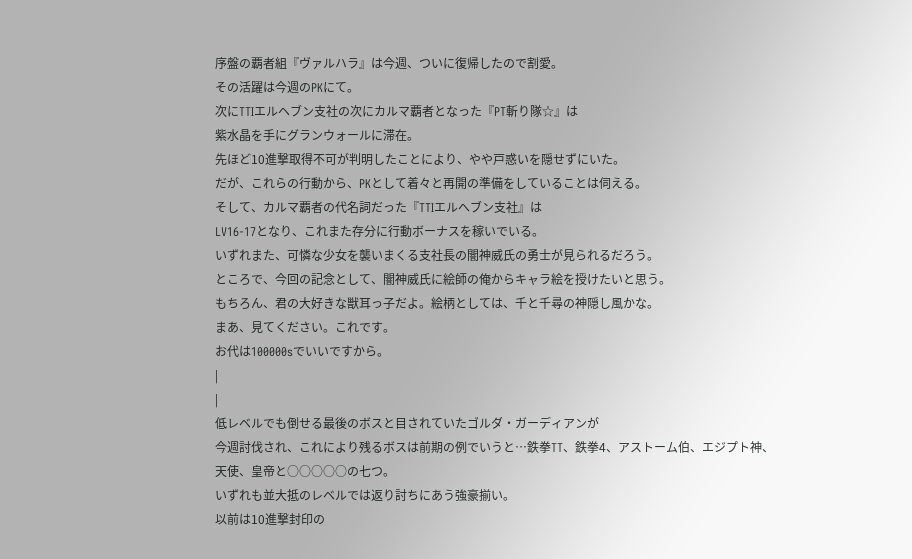序盤の覇者組『ヴァルハラ』は今週、ついに復帰したので割愛。
その活躍は今週のPKにて。
次にTTIエルヘブン支社の次にカルマ覇者となった『PT斬り隊☆』は
紫水晶を手にグランウォールに滞在。
先ほど10進撃取得不可が判明したことにより、やや戸惑いを隠せずにいた。
だが、これらの行動から、PKとして着々と再開の準備をしていることは伺える。
そして、カルマ覇者の代名詞だった『TTIエルへブン支社』は
LV16-17となり、これまた存分に行動ボーナスを稼いでいる。
いずれまた、可憐な少女を襲いまくる支社長の闇神威氏の勇士が見られるだろう。
ところで、今回の記念として、闇神威氏に絵師の俺からキャラ絵を授けたいと思う。
もちろん、君の大好きな獣耳っ子だよ。絵柄としては、千と千尋の神隠し風かな。
まあ、見てください。これです。
お代は100000sでいいですから。
|
|
低レベルでも倒せる最後のボスと目されていたゴルダ・ガーディアンが
今週討伐され、これにより残るボスは前期の例でいうと…鉄拳TT、鉄拳4、アストーム伯、エジプト神、天使、皇帝と○○○○○の七つ。
いずれも並大抵のレベルでは返り討ちにあう強豪揃い。
以前は10進撃封印の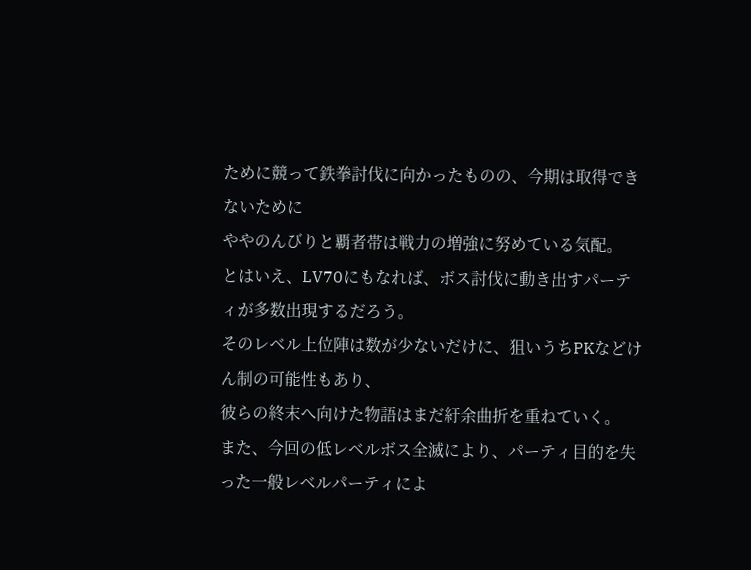ために競って鉄拳討伐に向かったものの、今期は取得できないために
ややのんびりと覇者帯は戦力の増強に努めている気配。
とはいえ、LV70にもなれば、ボス討伐に動き出すパーティが多数出現するだろう。
そのレベル上位陣は数が少ないだけに、狙いうちPKなどけん制の可能性もあり、
彼らの終末へ向けた物語はまだ紆余曲折を重ねていく。
また、今回の低レベルボス全滅により、パーティ目的を失った一般レベルパーティによ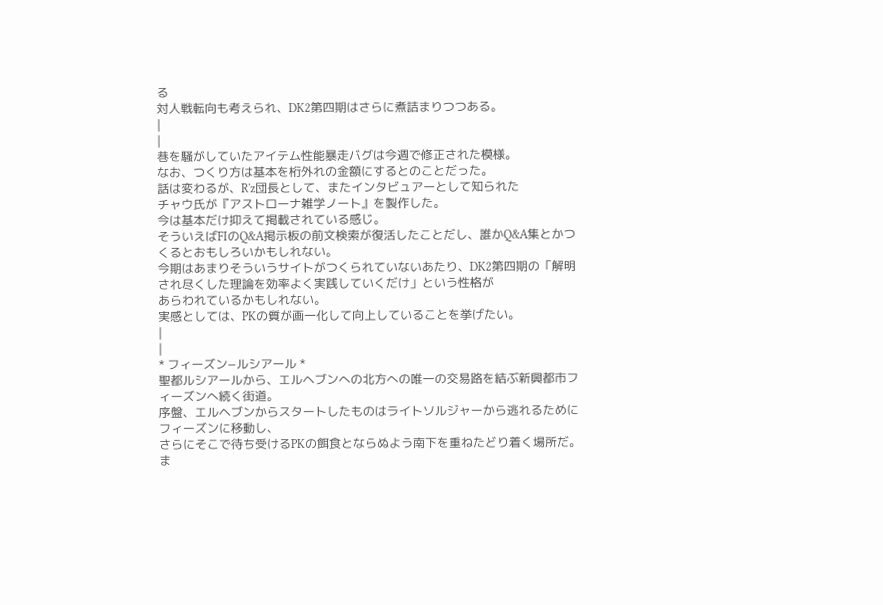る
対人戦転向も考えられ、DK2第四期はさらに煮詰まりつつある。
|
|
巷を騒がしていたアイテム性能暴走バグは今週で修正された模様。
なお、つくり方は基本を桁外れの金額にするとのことだった。
話は変わるが、R'z団長として、またインタビュアーとして知られた
チャウ氏が『アストローナ雑学ノート』を製作した。
今は基本だけ抑えて掲載されている感じ。
そういえばFIのQ&A掲示板の前文検索が復活したことだし、誰かQ&A集とかつくるとおもしろいかもしれない。
今期はあまりそういうサイトがつくられていないあたり、DK2第四期の「解明され尽くした理論を効率よく実践していくだけ」という性格が
あらわれているかもしれない。
実感としては、PKの質が画一化して向上していることを挙げたい。
|
|
* フィーズン−ルシアール *
聖都ルシアールから、エルヘブンへの北方への唯一の交易路を結ぶ新興都市フィーズンへ続く街道。
序盤、エルヘブンからスタートしたものはライトソルジャーから逃れるためにフィーズンに移動し、
さらにそこで待ち受けるPKの餌食とならぬよう南下を重ねたどり着く場所だ。
ま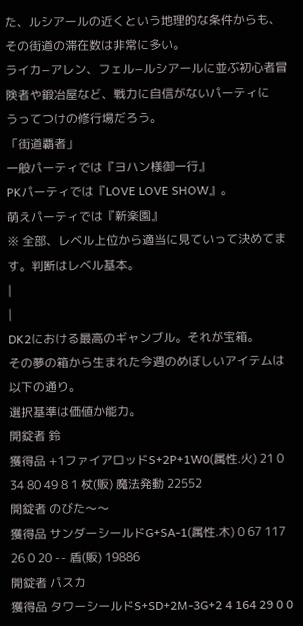た、ルシアールの近くという地理的な条件からも、その街道の滞在数は非常に多い。
ライカ−アレン、フェル−ルシアールに並ぶ初心者冒険者や鍛冶屋など、戦力に自信がないパーティに
うってつけの修行場だろう。
「街道覇者」
一般パーティでは『ヨハン様御一行』
PKパーティでは『LOVE LOVE SHOW』。
萌えパーティでは『新楽園』
※ 全部、レベル上位から適当に見ていって決めてます。判断はレベル基本。
|
|
DK2における最高のギャンブル。それが宝箱。
その夢の箱から生まれた今週のめぼしいアイテムは以下の通り。
選択基準は価値か能力。
開錠者 鈴
獲得品 +1ファイアロッドS+2P+1W0(属性.火) 21 0 34 80 49 8 1 杖(販) 魔法発動 22552
開錠者 のびた〜〜
獲得品 サンダーシールドG+SA-1(属性.木) 0 67 117 26 0 20 -- 盾(販) 19886
開錠者 パスカ
獲得品 タワーシールドS+SD+2M-3G+2 4 164 29 0 0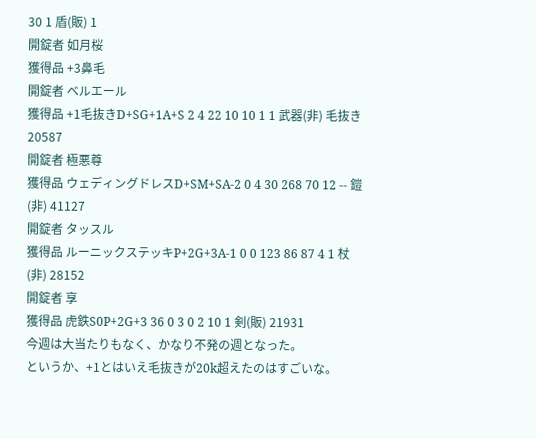30 1 盾(販) 1
開錠者 如月桜
獲得品 +3鼻毛
開錠者 ベルエール
獲得品 +1毛抜きD+SG+1A+S 2 4 22 10 10 1 1 武器(非) 毛抜き 20587
開錠者 極悪尊
獲得品 ウェディングドレスD+SM+SA-2 0 4 30 268 70 12 -- 鎧(非) 41127
開錠者 タッスル
獲得品 ルーニックステッキP+2G+3A-1 0 0 123 86 87 4 1 杖(非) 28152
開錠者 享
獲得品 虎鉄S0P+2G+3 36 0 3 0 2 10 1 剣(販) 21931
今週は大当たりもなく、かなり不発の週となった。
というか、+1とはいえ毛抜きが20k超えたのはすごいな。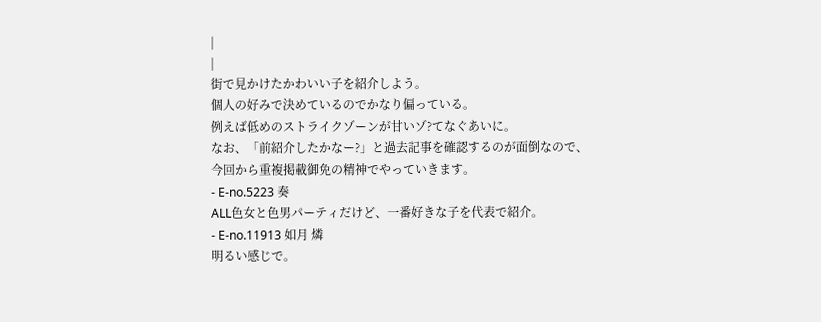|
|
街で見かけたかわいい子を紹介しよう。
個人の好みで決めているのでかなり偏っている。
例えば低めのストライクゾーンが甘いゾ?てなぐあいに。
なお、「前紹介したかなー?」と過去記事を確認するのが面倒なので、
今回から重複掲載御免の精神でやっていきます。
- E-no.5223 奏
ALL色女と色男パーティだけど、一番好きな子を代表で紹介。
- E-no.11913 如月 燐
明るい感じで。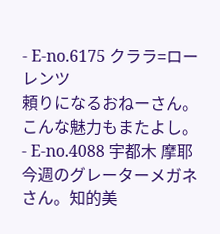- E-no.6175 クララ=ローレンツ
頼りになるおねーさん。こんな魅力もまたよし。
- E-no.4088 宇都木 摩耶
今週のグレーターメガネさん。知的美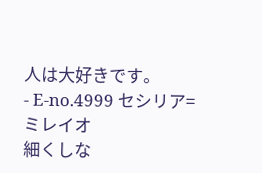人は大好きです。
- E-no.4999 セシリア=ミレイオ
細くしな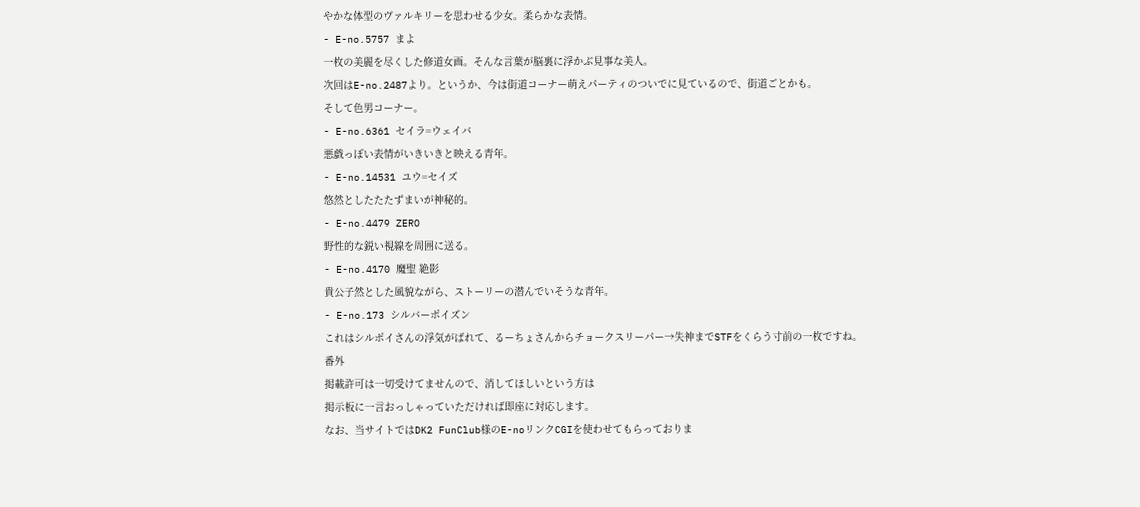やかな体型のヴァルキリーを思わせる少女。柔らかな表情。
- E-no.5757 まよ
一枚の美麗を尽くした修道女画。そんな言葉が脳裏に浮かぶ見事な美人。
次回はE-no.2487より。というか、今は街道コーナー萌えパーティのついでに見ているので、街道ごとかも。
そして色男コーナー。
- E-no.6361 セイラ=ウェイバ
悪戯っぽい表情がいきいきと映える青年。
- E-no.14531 ユウ=セイズ
悠然としたたたずまいが神秘的。
- E-no.4479 ZERO
野性的な鋭い視線を周囲に送る。
- E-no.4170 魔聖 絶影
貴公子然とした風貌ながら、ストーリーの潜んでいそうな青年。
- E-no.173 シルバーポイズン
これはシルポイさんの浮気がばれて、るーちょさんからチョークスリーパー→失神までSTFをくらう寸前の一枚ですね。
番外
掲載許可は一切受けてませんので、消してほしいという方は
掲示板に一言おっしゃっていただければ即座に対応します。
なお、当サイトではDK2 FunClub様のE-noリンクCGIを使わせてもらっておりま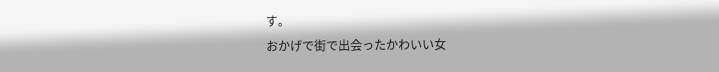す。
おかげで街で出会ったかわいい女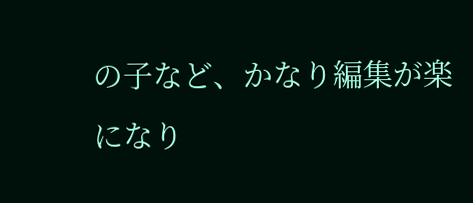の子など、かなり編集が楽になり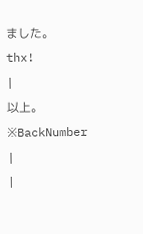ました。
thx!
|
以上。
※BackNumber
|
|